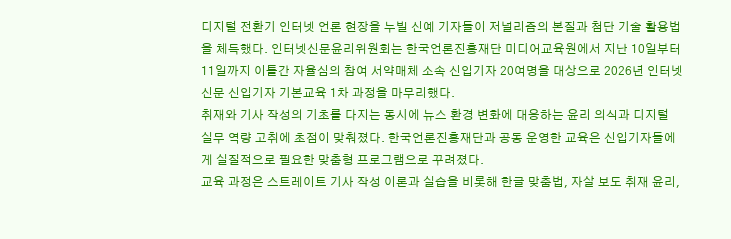디지털 전환기 인터넷 언론 현장을 누빌 신예 기자들이 저널리즘의 본질과 첨단 기술 활용법을 체득했다. 인터넷신문윤리위원회는 한국언론진흥재단 미디어교육원에서 지난 10일부터 11일까지 이틀간 자율심의 참여 서약매체 소속 신입기자 20여명을 대상으로 2026년 인터넷신문 신입기자 기본교육 1차 과정을 마무리했다.
취재와 기사 작성의 기초를 다지는 동시에 뉴스 환경 변화에 대응하는 윤리 의식과 디지털 실무 역량 고취에 초점이 맞춰졌다. 한국언론진흥재단과 공동 운영한 교육은 신입기자들에게 실질적으로 필요한 맞춤형 프로그램으로 꾸려졌다.
교육 과정은 스트레이트 기사 작성 이론과 실습을 비롯해 한글 맞춤법, 자살 보도 취재 윤리,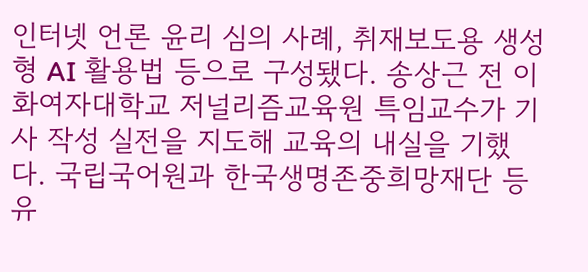인터넷 언론 윤리 심의 사례, 취재보도용 생성형 AI 활용법 등으로 구성됐다. 송상근 전 이화여자대학교 저널리즘교육원 특임교수가 기사 작성 실전을 지도해 교육의 내실을 기했다. 국립국어원과 한국생명존중희망재단 등 유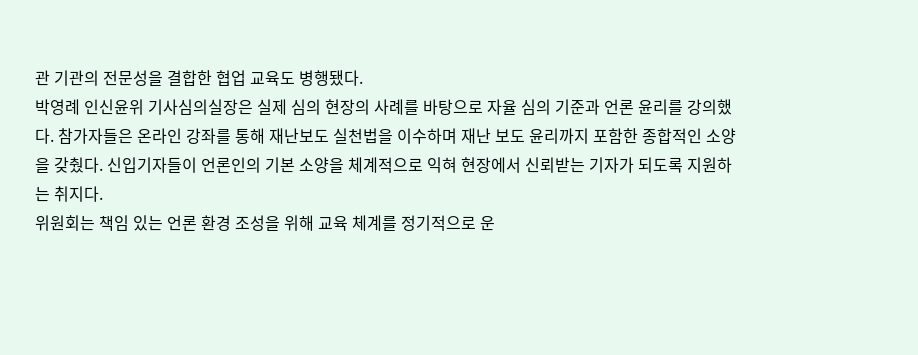관 기관의 전문성을 결합한 협업 교육도 병행됐다.
박영례 인신윤위 기사심의실장은 실제 심의 현장의 사례를 바탕으로 자율 심의 기준과 언론 윤리를 강의했다. 참가자들은 온라인 강좌를 통해 재난보도 실천법을 이수하며 재난 보도 윤리까지 포함한 종합적인 소양을 갖췄다. 신입기자들이 언론인의 기본 소양을 체계적으로 익혀 현장에서 신뢰받는 기자가 되도록 지원하는 취지다.
위원회는 책임 있는 언론 환경 조성을 위해 교육 체계를 정기적으로 운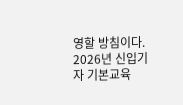영할 방침이다. 2026년 신입기자 기본교육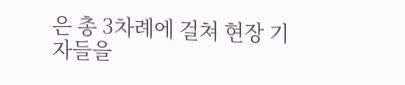은 총 3차례에 걸쳐 현장 기자들을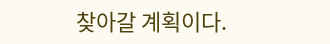찾아갈 계획이다.